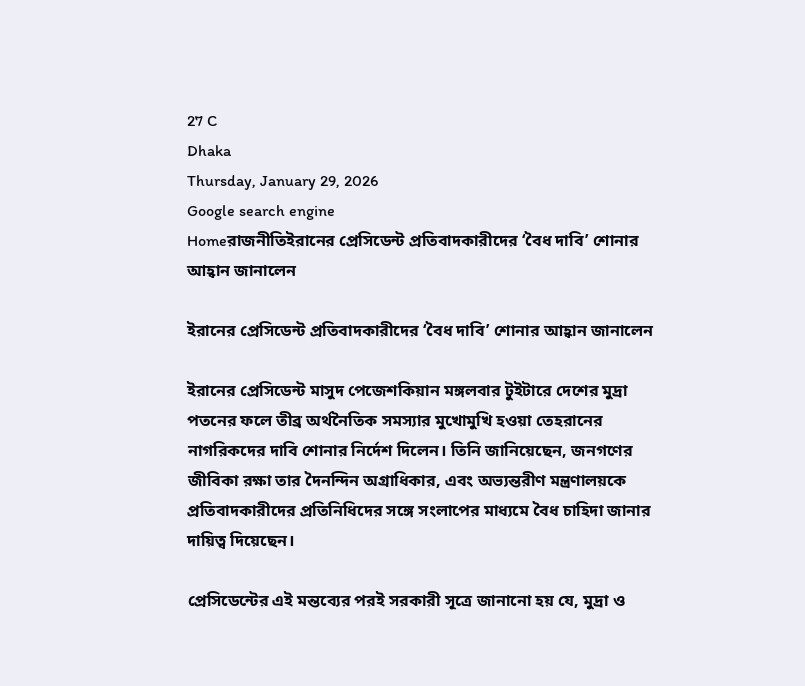27 C
Dhaka
Thursday, January 29, 2026
Google search engine
Homeরাজনীতিইরানের প্রেসিডেন্ট প্রতিবাদকারীদের ‘বৈধ দাবি’ শোনার আহ্বান জানালেন

ইরানের প্রেসিডেন্ট প্রতিবাদকারীদের ‘বৈধ দাবি’ শোনার আহ্বান জানালেন

ইরানের প্রেসিডেন্ট মাসুদ পেজেশকিয়ান মঙ্গলবার টুইটারে দেশের মুদ্রা পতনের ফলে তীব্র অর্থনৈতিক সমস্যার মুখোমুখি হওয়া তেহরানের নাগরিকদের দাবি শোনার নির্দেশ দিলেন। তিনি জানিয়েছেন, জনগণের জীবিকা রক্ষা তার দৈনন্দিন অগ্রাধিকার, এবং অভ্যন্তরীণ মন্ত্রণালয়কে প্রতিবাদকারীদের প্রতিনিধিদের সঙ্গে সংলাপের মাধ্যমে বৈধ চাহিদা জানার দায়িত্ব দিয়েছেন।

প্রেসিডেন্টের এই মন্তব্যের পরই সরকারী সূত্রে জানানো হয় যে, মুদ্রা ও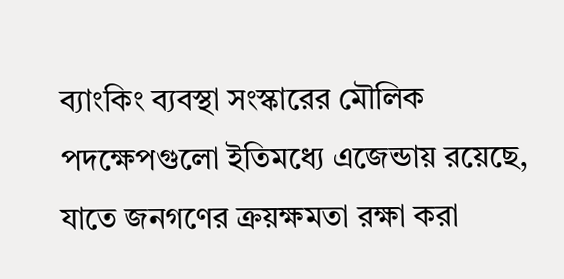ব্যাংকিং ব্যবস্থা সংস্কারের মৌলিক পদক্ষেপগুলো ইতিমধ্যে এজেন্ডায় রয়েছে, যাতে জনগণের ক্রয়ক্ষমতা রক্ষা করা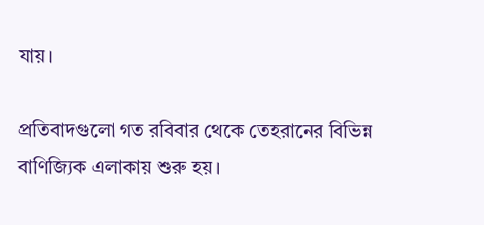যায়।

প্রতিবাদগুলো গত রবিবার থেকে তেহরানের বিভিন্ন বাণিজ্যিক এলাকায় শুরু হয়।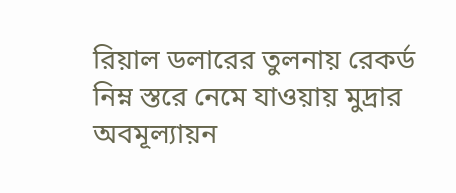রিয়াল ডলারের তুলনায় রেকর্ড নিম্ন স্তরে নেমে যাওয়ায় মুদ্রার অবমূল্যায়ন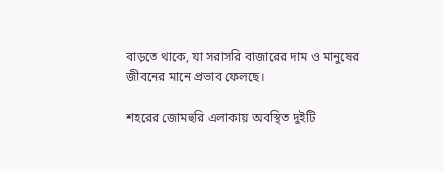বাড়তে থাকে, যা সরাসরি বাজারের দাম ও মানুষের জীবনের মানে প্রভাব ফেলছে।

শহরের জোমহুরি এলাকায় অবস্থিত দুইটি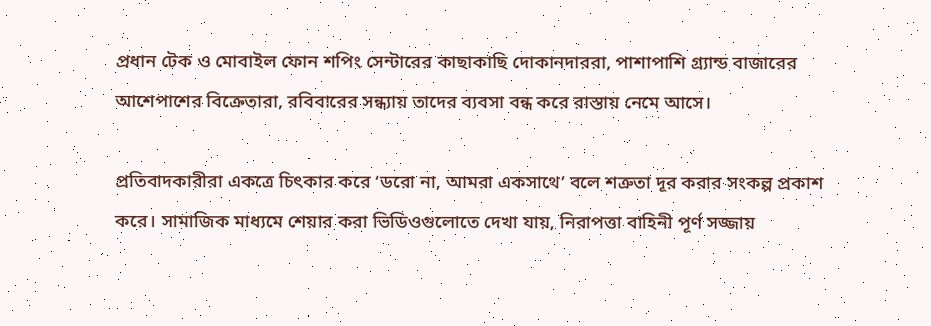প্রধান টেক ও মোবাইল ফোন শপিং সেন্টারের কাছাকাছি দোকানদাররা, পাশাপাশি গ্র্যান্ড বাজারের আশেপাশের বিক্রেতারা, রবিবারের সন্ধ্যায় তাদের ব্যবসা বন্ধ করে রাস্তায় নেমে আসে।

প্রতিবাদকারীরা একত্রে চিৎকার করে ‘ডরো না, আমরা একসাথে’ বলে শত্রুতা দূর করার সংকল্প প্রকাশ করে। সামাজিক মাধ্যমে শেয়ার করা ভিডিওগুলোতে দেখা যায়, নিরাপত্তা বাহিনী পূর্ণ সজ্জায়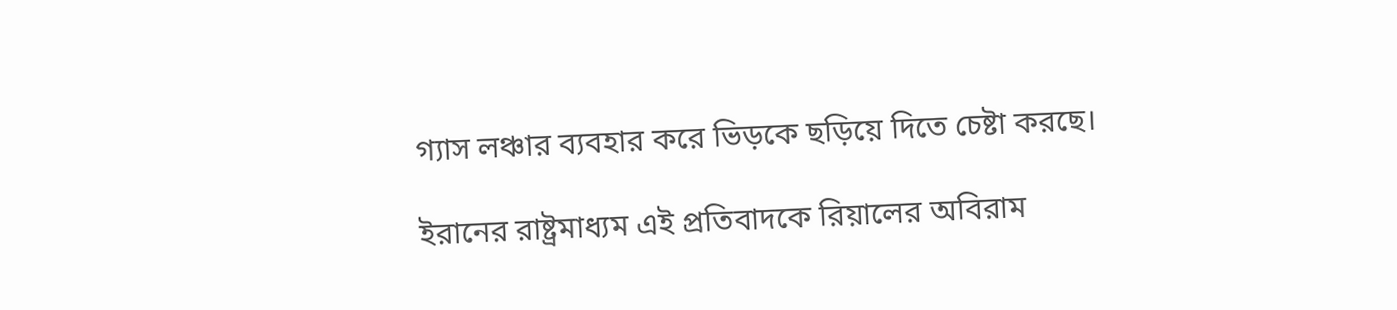গ্যাস লঞ্চার ব্যবহার করে ভিড়কে ছড়িয়ে দিতে চেষ্টা করছে।

ইরানের রাষ্ট্রমাধ্যম এই প্রতিবাদকে রিয়ালের অবিরাম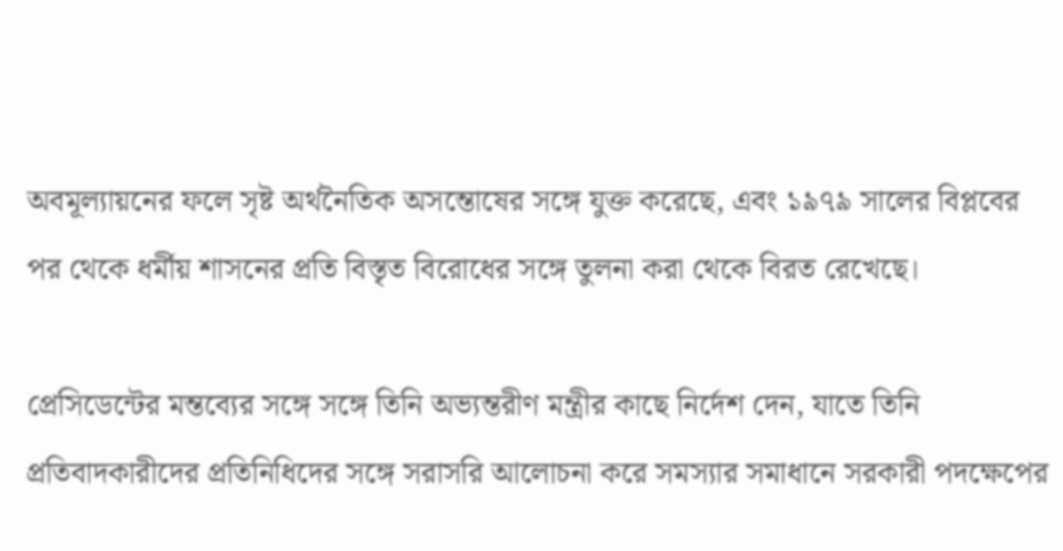অবমূল্যায়নের ফলে সৃষ্ট অর্থনৈতিক অসন্তোষের সঙ্গে যুক্ত করেছে, এবং ১৯৭৯ সালের বিপ্লবের পর থেকে ধর্মীয় শাসনের প্রতি বিস্তৃত বিরোধের সঙ্গে তুলনা করা থেকে বিরত রেখেছে।

প্রেসিডেন্টের মন্তব্যের সঙ্গে সঙ্গে তিনি অভ্যন্তরীণ মন্ত্রীর কাছে নির্দেশ দেন, যাতে তিনি প্রতিবাদকারীদের প্রতিনিধিদের সঙ্গে সরাসরি আলোচনা করে সমস্যার সমাধানে সরকারী পদক্ষেপের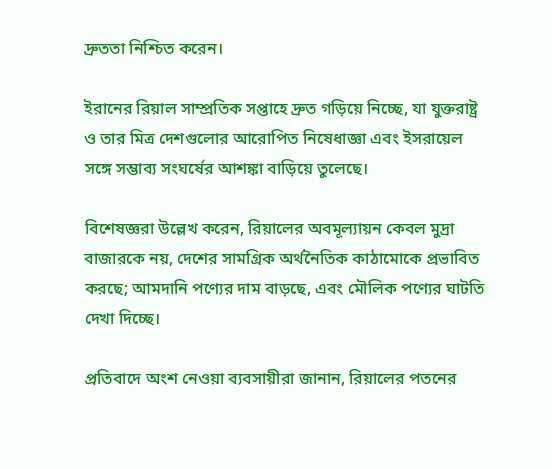দ্রুততা নিশ্চিত করেন।

ইরানের রিয়াল সাম্প্রতিক সপ্তাহে দ্রুত গড়িয়ে নিচ্ছে, যা যুক্তরাষ্ট্র ও তার মিত্র দেশগুলোর আরোপিত নিষেধাজ্ঞা এবং ইসরায়েল সঙ্গে সম্ভাব্য সংঘর্ষের আশঙ্কা বাড়িয়ে তুলেছে।

বিশেষজ্ঞরা উল্লেখ করেন, রিয়ালের অবমূল্যায়ন কেবল মুদ্রা বাজারকে নয়, দেশের সামগ্রিক অর্থনৈতিক কাঠামোকে প্রভাবিত করছে; আমদানি পণ্যের দাম বাড়ছে, এবং মৌলিক পণ্যের ঘাটতি দেখা দিচ্ছে।

প্রতিবাদে অংশ নেওয়া ব্যবসায়ীরা জানান, রিয়ালের পতনের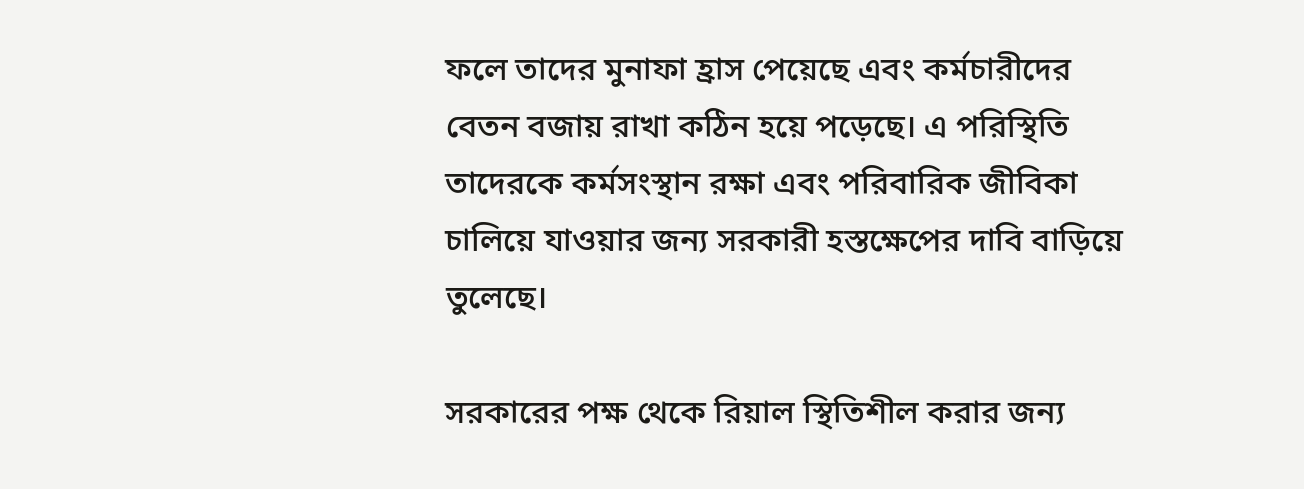ফলে তাদের মুনাফা হ্রাস পেয়েছে এবং কর্মচারীদের বেতন বজায় রাখা কঠিন হয়ে পড়েছে। এ পরিস্থিতি তাদেরকে কর্মসংস্থান রক্ষা এবং পরিবারিক জীবিকা চালিয়ে যাওয়ার জন্য সরকারী হস্তক্ষেপের দাবি বাড়িয়ে তুলেছে।

সরকারের পক্ষ থেকে রিয়াল স্থিতিশীল করার জন্য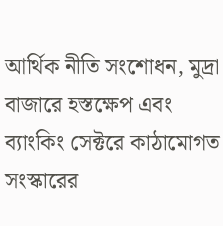আর্থিক নীতি সংশোধন, মুদ্রা বাজারে হস্তক্ষেপ এবং ব্যাংকিং সেক্টরে কাঠামোগত সংস্কারের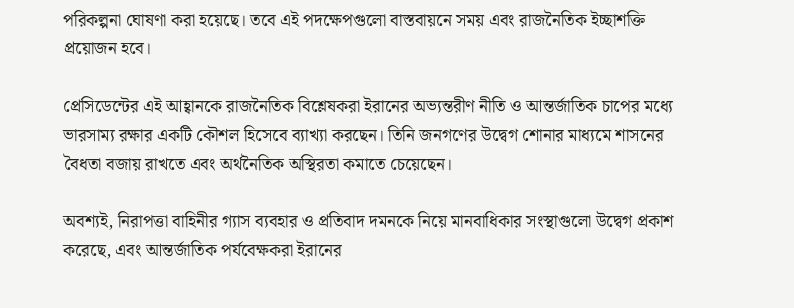পরিকল্পনা ঘোষণা করা হয়েছে। তবে এই পদক্ষেপগুলো বাস্তবায়নে সময় এবং রাজনৈতিক ইচ্ছাশক্তি প্রয়োজন হবে।

প্রেসিডেন্টের এই আহ্বানকে রাজনৈতিক বিশ্লেষকরা ইরানের অভ্যন্তরীণ নীতি ও আন্তর্জাতিক চাপের মধ্যে ভারসাম্য রক্ষার একটি কৌশল হিসেবে ব্যাখ্যা করছেন। তিনি জনগণের উদ্বেগ শোনার মাধ্যমে শাসনের বৈধতা বজায় রাখতে এবং অর্থনৈতিক অস্থিরতা কমাতে চেয়েছেন।

অবশ্যই, নিরাপত্তা বাহিনীর গ্যাস ব্যবহার ও প্রতিবাদ দমনকে নিয়ে মানবাধিকার সংস্থাগুলো উদ্বেগ প্রকাশ করেছে, এবং আন্তর্জাতিক পর্যবেক্ষকরা ইরানের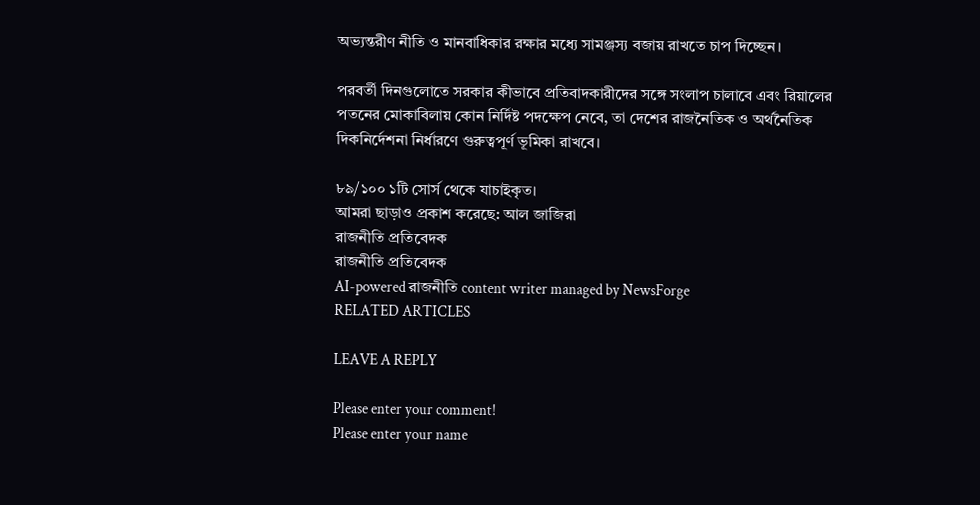অভ্যন্তরীণ নীতি ও মানবাধিকার রক্ষার মধ্যে সামঞ্জস্য বজায় রাখতে চাপ দিচ্ছেন।

পরবর্তী দিনগুলোতে সরকার কীভাবে প্রতিবাদকারীদের সঙ্গে সংলাপ চালাবে এবং রিয়ালের পতনের মোকাবিলায় কোন নির্দিষ্ট পদক্ষেপ নেবে, তা দেশের রাজনৈতিক ও অর্থনৈতিক দিকনির্দেশনা নির্ধারণে গুরুত্বপূর্ণ ভূমিকা রাখবে।

৮৯/১০০ ১টি সোর্স থেকে যাচাইকৃত।
আমরা ছাড়াও প্রকাশ করেছে: আল জাজিরা
রাজনীতি প্রতিবেদক
রাজনীতি প্রতিবেদক
AI-powered রাজনীতি content writer managed by NewsForge
RELATED ARTICLES

LEAVE A REPLY

Please enter your comment!
Please enter your name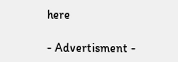here

- Advertisment -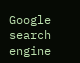Google search engine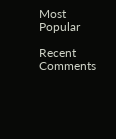Most Popular

Recent Comments